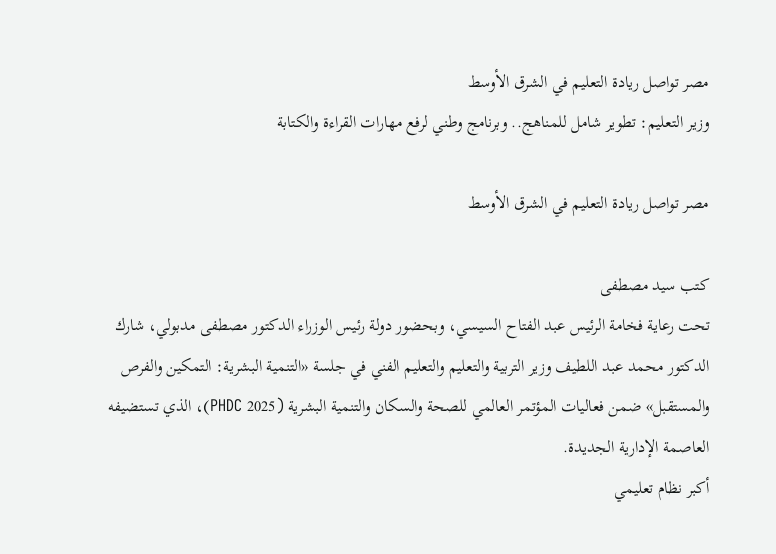مصر تواصل ريادة التعليم في الشرق الأوسط
وزير التعليم: تطوير شامل للمناهج.. وبرنامج وطني لرفع مهارات القراءة والكتابة

مصر تواصل ريادة التعليم في الشرق الأوسط

كتب سيد مصطفى
تحت رعاية فخامة الرئيس عبد الفتاح السيسي، وبحضور دولة رئيس الوزراء الدكتور مصطفى مدبولي، شارك الدكتور محمد عبد اللطيف وزير التربية والتعليم والتعليم الفني في جلسة «التنمية البشرية: التمكين والفرص والمستقبل» ضمن فعاليات المؤتمر العالمي للصحة والسكان والتنمية البشرية (PHDC 2025)، الذي تستضيفه العاصمة الإدارية الجديدة.
أكبر نظام تعليمي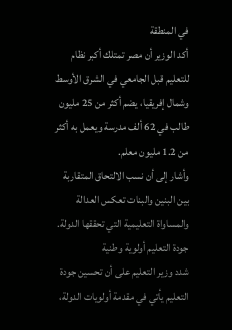في المنطقة
أكد الوزير أن مصر تمتلك أكبر نظام للتعليم قبل الجامعي في الشرق الأوسط وشمال إفريقيا، يضم أكثر من 25 مليون طالب في 62 ألف مدرسة ويعمل به أكثر من 1.2 مليون معلم.
وأشار إلى أن نسب الالتحاق المتقاربة بين البنين والبنات تعكس العدالة والمساواة التعليمية التي تحققها الدولة.
جودة التعليم أولوية وطنية
شدد وزير التعليم على أن تحسين جودة التعليم يأتي في مقدمة أولويات الدولة،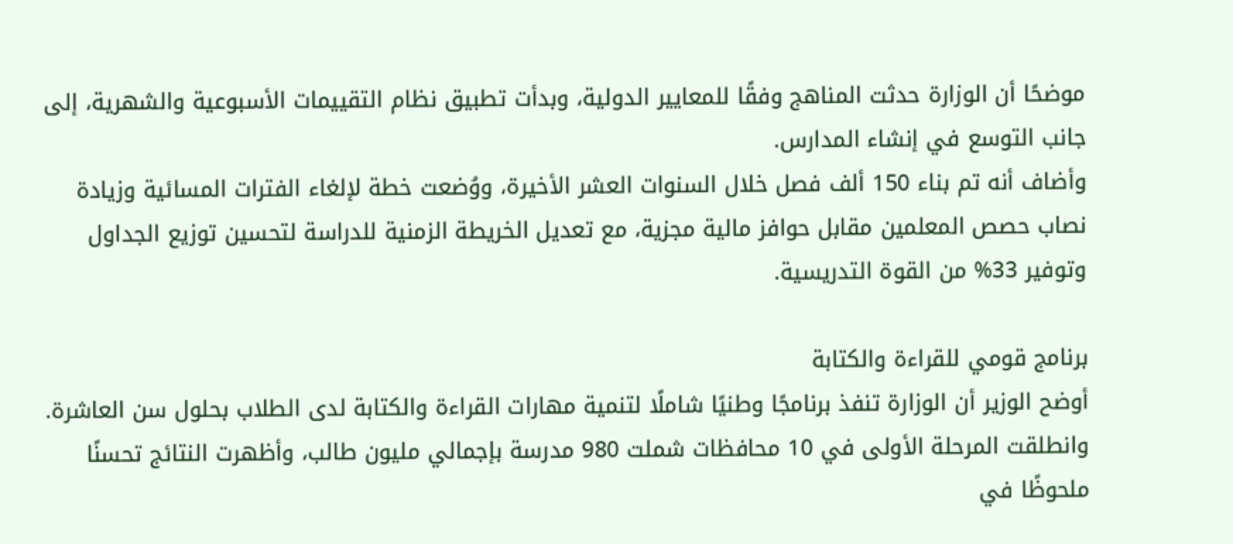موضحًا أن الوزارة حدثت المناهج وفقًا للمعايير الدولية، وبدأت تطبيق نظام التقييمات الأسبوعية والشهرية، إلى جانب التوسع في إنشاء المدارس.
وأضاف أنه تم بناء 150 ألف فصل خلال السنوات العشر الأخيرة، ووُضعت خطة لإلغاء الفترات المسائية وزيادة نصاب حصص المعلمين مقابل حوافز مالية مجزية، مع تعديل الخريطة الزمنية للدراسة لتحسين توزيع الجداول وتوفير 33% من القوة التدريسية.

برنامج قومي للقراءة والكتابة
أوضح الوزير أن الوزارة تنفذ برنامجًا وطنيًا شاملًا لتنمية مهارات القراءة والكتابة لدى الطلاب بحلول سن العاشرة.
وانطلقت المرحلة الأولى في 10 محافظات شملت 980 مدرسة بإجمالي مليون طالب، وأظهرت النتائج تحسنًا ملحوظًا في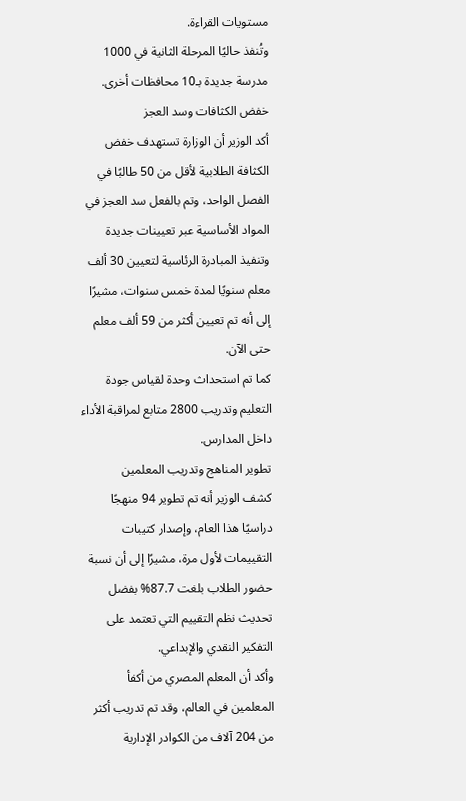مستويات القراءة.
وتُنفذ حاليًا المرحلة الثانية في 1000 مدرسة جديدة بـ10 محافظات أخرى.
خفض الكثافات وسد العجز
أكد الوزير أن الوزارة تستهدف خفض الكثافة الطلابية لأقل من 50 طالبًا في الفصل الواحد، وتم بالفعل سد العجز في المواد الأساسية عبر تعيينات جديدة وتنفيذ المبادرة الرئاسية لتعيين 30 ألف معلم سنويًا لمدة خمس سنوات، مشيرًا إلى أنه تم تعيين أكثر من 59 ألف معلم حتى الآن.
كما تم استحداث وحدة لقياس جودة التعليم وتدريب 2800 متابع لمراقبة الأداء داخل المدارس.
تطوير المناهج وتدريب المعلمين
كشف الوزير أنه تم تطوير 94 منهجًا دراسيًا هذا العام، وإصدار كتيبات التقييمات لأول مرة، مشيرًا إلى أن نسبة حضور الطلاب بلغت 87.7% بفضل تحديث نظم التقييم التي تعتمد على التفكير النقدي والإبداعي.
وأكد أن المعلم المصري من أكفأ المعلمين في العالم، وقد تم تدريب أكثر من 204 آلاف من الكوادر الإدارية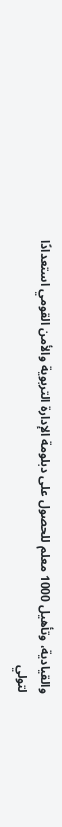والقيادية، وتأهيل 1000 معلم للحصول على دبلومة الإدارة التربوية والأمن القومي استعدادًا لتولي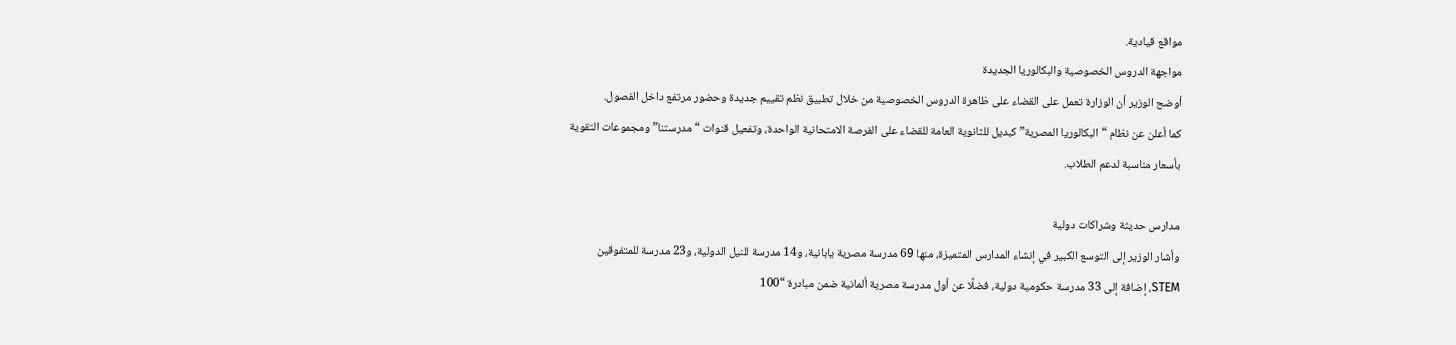مواقع قيادية.
مواجهة الدروس الخصوصية والبكالوريا الجديدة
أوضح الوزير أن الوزارة تعمل على القضاء على ظاهرة الدروس الخصوصية من خلال تطبيق نظم تقييم جديدة وحضور مرتفع داخل الفصول.
كما أعلن عن نظام “البكالوريا المصرية” كبديل للثانوية العامة للقضاء على الفرصة الامتحانية الواحدة، وتفعيل قنوات “مدرستنا” ومجموعات التقوية بأسعار مناسبة لدعم الطلاب.

مدارس حديثة وشراكات دولية
وأشار الوزير إلى التوسع الكبير في إنشاء المدارس المتميزة، منها 69 مدرسة مصرية يابانية، و14 مدرسة للنيل الدولية، و23 مدرسة للمتفوقين STEM، إضافة إلى 33 مدرسة حكومية دولية، فضلًا عن أول مدرسة مصرية ألمانية ضمن مبادرة “100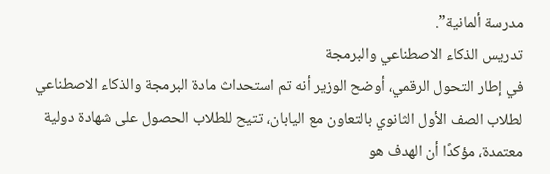مدرسة ألمانية”.
تدريس الذكاء الاصطناعي والبرمجة
في إطار التحول الرقمي، أوضح الوزير أنه تم استحداث مادة البرمجة والذكاء الاصطناعي لطلاب الصف الأول الثانوي بالتعاون مع اليابان، تتيح للطلاب الحصول على شهادة دولية معتمدة، مؤكدًا أن الهدف هو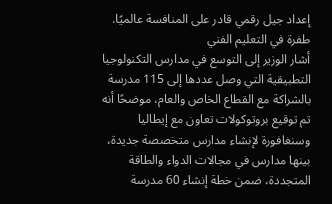إعداد جيل رقمي قادر على المنافسة عالميًا.
طفرة في التعليم الفني
أشار الوزير إلى التوسع في مدارس التكنولوجيا التطبيقية التي وصل عددها إلى 115 مدرسة بالشراكة مع القطاع الخاص والعام، موضحًا أنه تم توقيع بروتوكولات تعاون مع إيطاليا وسنغافورة لإنشاء مدارس متخصصة جديدة، بينها مدارس في مجالات الدواء والطاقة المتجددة، ضمن خطة إنشاء 60 مدرسة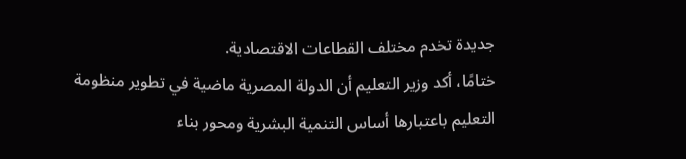جديدة تخدم مختلف القطاعات الاقتصادية.
ختامًا، أكد وزير التعليم أن الدولة المصرية ماضية في تطوير منظومة التعليم باعتبارها أساس التنمية البشرية ومحور بناء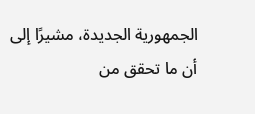الجمهورية الجديدة، مشيرًا إلى أن ما تحقق من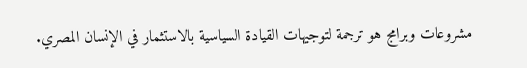مشروعات وبرامج هو ترجمة لتوجيهات القيادة السياسية بالاستثمار في الإنسان المصري.